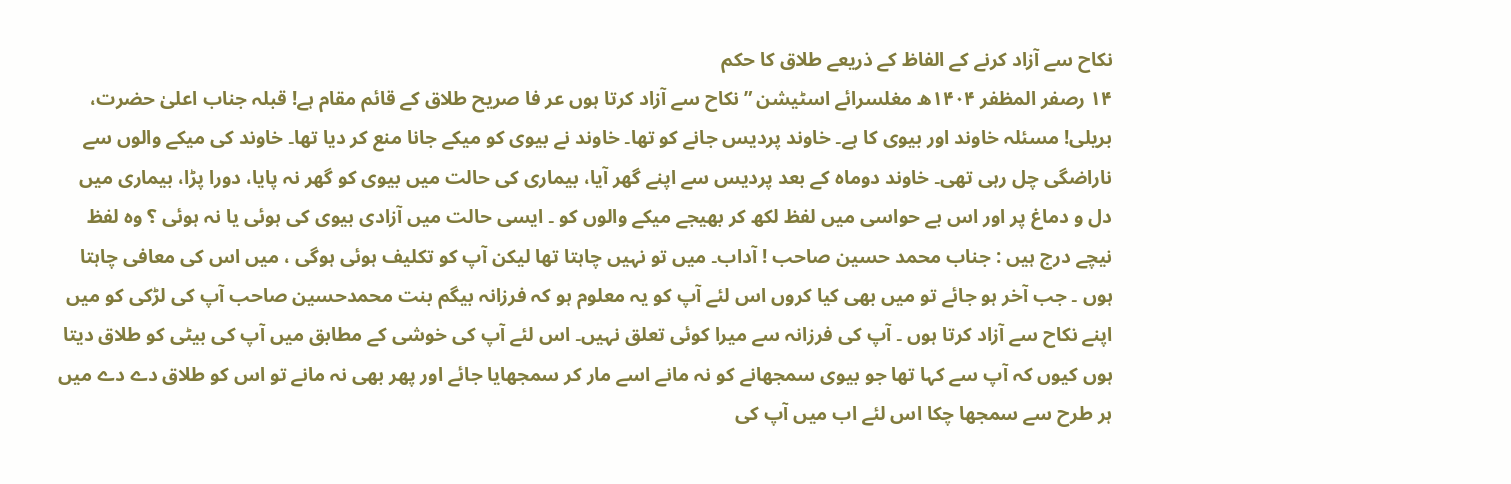نکاح سے آزاد کرنے کے الفاظ کے ذریعے طلاق کا حکم
۱۴ رصفر المظفر ۱۴۰۴ھ مغلسرائے اسٹیشن ”نکاح سے آزاد کرتا ہوں عر فا صریح طلاق کے قائم مقام ہے! قبلہ جناب اعلیٰ حضرت، بریلی! مسئلہ خاوند اور بیوی کا ہے۔ خاوند پردیس جانے کو تھا۔ خاوند نے بیوی کو میکے جانا منع کر دیا تھا۔ خاوند کی میکے والوں سے ناراضگی چل رہی تھی۔ خاوند دوماہ کے بعد پردیس سے اپنے گھر آیا، بیماری کی حالت میں بیوی کو گھر نہ پایا، دورا پڑا، بیماری میں دل و دماغ پر اور اس بے حواسی میں لفظ لکھ کر بھیجے میکے والوں کو ۔ ایسی حالت میں آزادی بیوی کی ہوئی یا نہ ہوئی ؟ وہ لفظ نیچے درج ہیں : جناب محمد حسین صاحب ! آداب۔ میں تو نہیں چاہتا تھا لیکن آپ کو تکلیف ہوئی ہوگی ، میں اس کی معافی چاہتا ہوں ۔ جب آخر ہو جائے تو میں بھی کیا کروں اس لئے آپ کو یہ معلوم ہو کہ فرزانہ بیگم بنت محمدحسین صاحب آپ کی لڑکی کو میں اپنے نکاح سے آزاد کرتا ہوں ۔ آپ کی فرزانہ سے میرا کوئی تعلق نہیں۔ اس لئے آپ کی خوشی کے مطابق میں آپ کی بیٹی کو طلاق دیتا ہوں کیوں کہ آپ سے کہا تھا جو بیوی سمجھانے کو نہ مانے اسے مار کر سمجھایا جائے اور پھر بھی نہ مانے تو اس کو طلاق دے دے میں ہر طرح سے سمجھا چکا اس لئے اب میں آپ کی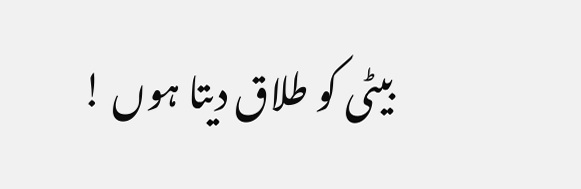بیٹی کو طلاق دیتا ہوں !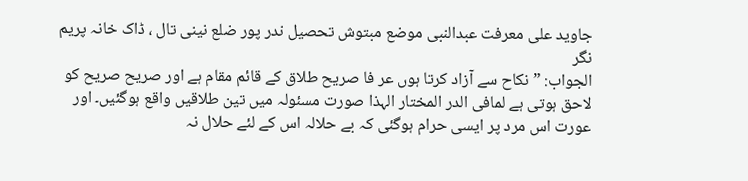جاوید علی معرفت عبدالنبی موضع مبتوش تحصیل ندر پور ضلع نینی تال ، ڈاک خانہ پریم نگر
الجواب: ”نکاح سے آزاد کرتا ہوں عر فا صریح طلاق کے قائم مقام ہے اور صریح صریح کو لاحق ہوتی ہے لمافی الدر المختار الہذا صورت مسئولہ میں تین طلاقیں واقع ہوگئیں۔ اور عورت اس مرد پر ایسی حرام ہوگئی کہ بے حلالہ اس کے لئے حلال نہ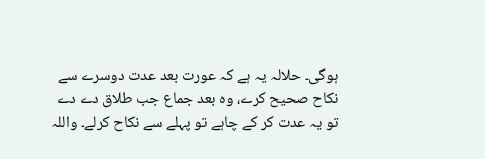ہوگی۔ حلالہ یہ ہے کہ عورت بعد عدت دوسرے سے نکاح صحیح کرے، وہ بعد جماع جب طلاق دے دے تو یہ عدت کر کے چاہے تو پہلے سے نکاح کرلے۔ واللہ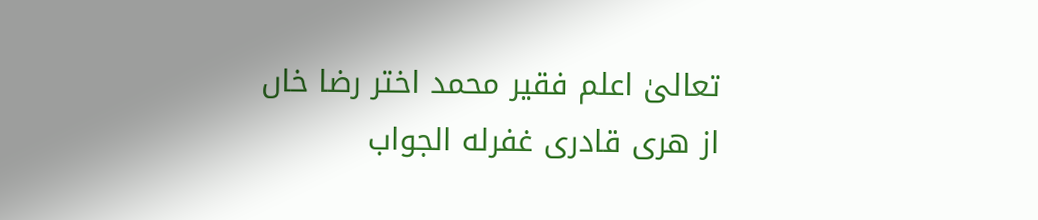تعالیٰ اعلم فقیر محمد اختر رضا خاں از هری قادری غفرله الجواب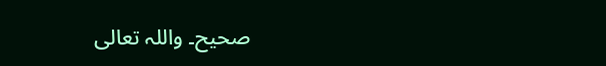صحیح۔ واللہ تعالی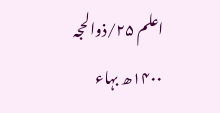اعلم ۲۵/ذوالحجہ ۱۴۰۰ھ بہاء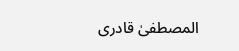المصطفیٰ قادری